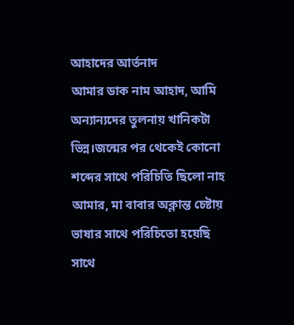আহাদের আর্তনাদ
আমার ডাক নাম আহাদ, আমি অন্যান্যদের তুলনায় খানিকটা ভিন্ন।জন্মের পর থেকেই কোনো শব্দের সাথে পরিচিতি ছিলো নাহ আমার, মা বাবার অক্লান্ত চেষ্টায় ভাষার সাথে পরিচিতো হয়েছি সাথে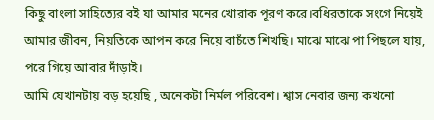কিছু বাংলা সাহিত্যের বই যা আমার মনের খোরাক পূরণ করে।বধিরতাকে সংগে নিয়েই আমার জীবন, নিয়তিকে আপন করে নিয়ে বাচঁতে শিখছি। মাঝে মাঝে পা পিছলে যায়, পরে গিয়ে আবার দাঁড়াই।
আমি যেখানটায় বড় হয়েছি , অনেকটা নির্মল পরিবেশ। শ্বাস নেবার জন্য কখনো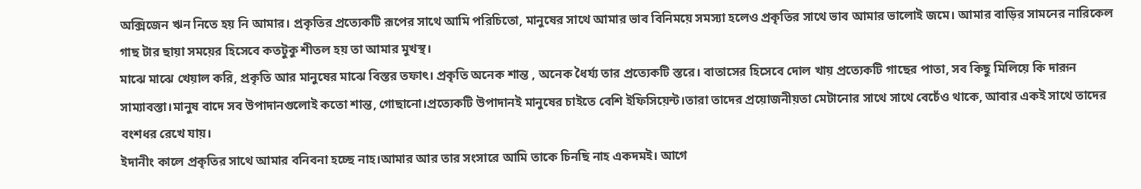অক্সিজেন ঋন নিতে হয় নি আমার। প্রকৃতির প্রত্যেকটি রূপের সাথে আমি পরিচিতো, মানুষের সাথে আমার ভাব বিনিময়ে সমস্যা হলেও প্রকৃতির সাথে ভাব আমার ভালোই জমে। আমার বাড়ির সামনের নারিকেল গাছ টার ছায়া সময়ের হিসেবে কতটুকু শীতল হয় তা আমার মুখস্থ।
মাঝে মাঝে খেয়াল করি, প্রকৃতি আর মানুষের মাঝে বিস্তর তফাৎ। প্রকৃতি অনেক শান্ত , অনেক ধৈর্য্য তার প্রত্যেকটি স্তরে। বাতাসের হিসেবে দোল খায় প্রত্যেকটি গাছের পাতা, সব কিছু মিলিয়ে কি দারূন সাম্যাবস্তা।মানুষ বাদে সব উপাদানগুলোই কতো শান্ত, গোছানো।প্রত্যেকটি উপাদানই মানুষের চাইতে বেশি ইফিসিয়েন্ট।তারা তাদের প্রয়োজনীয়তা মেটানোর সাথে সাথে বেচেঁও থাকে, আবার একই সাথে তাদের বংশধর রেখে যায়।
ইদানীং কালে প্রকৃতির সাথে আমার বনিবনা হচ্ছে নাহ।আমার আর তার সংসারে আমি তাকে চিনছি নাহ একদমই। আগে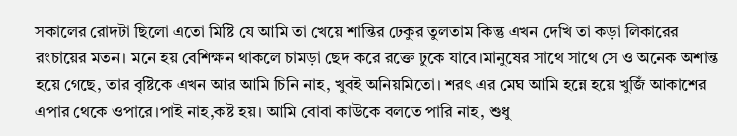সকালের রোদটা ছিলো এতো মিষ্টি যে আমি তা খেয়ে শান্তির ঢেকুর তুলতাম কিন্তু এখন দেখি তা কড়া লিকারের রংচায়ের মতন। মনে হয় বেশিক্ষন থাকলে চামড়া ছেদ করে রক্তে ঢুকে যাবে।মানুষের সাথে সাথে সে ও অনেক অশান্ত হয়ে গেছে, তার বৃষ্টিকে এখন আর আমি চিনি নাহ, খুবই অনিয়মিতো। শরৎ এর মেঘ আমি হন্নে হয়ে খুজিঁ আকাশের এপার থেকে ওপারে।পাই নাহ,কষ্ট হয়। আমি বোবা কাউকে বলতে পারি নাহ, শুধু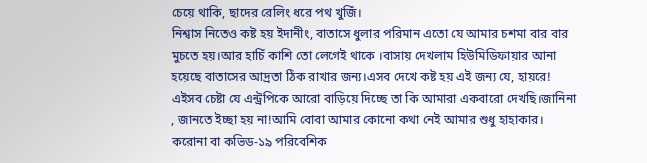চেয়ে থাকি, ছাদের রেলিং ধরে পথ খুজিঁ।
নিশ্বাস নিতেও কষ্ট হয় ইদানীং, বাতাসে ধুলার পরিমান এতো যে আমার চশমা বার বার মুচতে হয়।আর হাচিঁ কাশি তো লেগেই থাকে ।বাসায় দেখলাম হিউমিডিফায়ার আনা হয়েছে বাতাসের আদ্রতা ঠিক রাখার জন্য।এসব দেখে কষ্ট হয় এই জন্য যে, হায়রে! এইসব চেষ্টা যে এন্ট্রপিকে আরো বাড়িয়ে দিচ্ছে তা কি আমারা একবারো দেখছি।জানিনা , জানতে ইচ্ছা হয় না!আমি বোবা আমার কোনো কথা নেই আমার শুধু হাহাকার।
করোনা বা কভিড-১৯ পরিবেশিক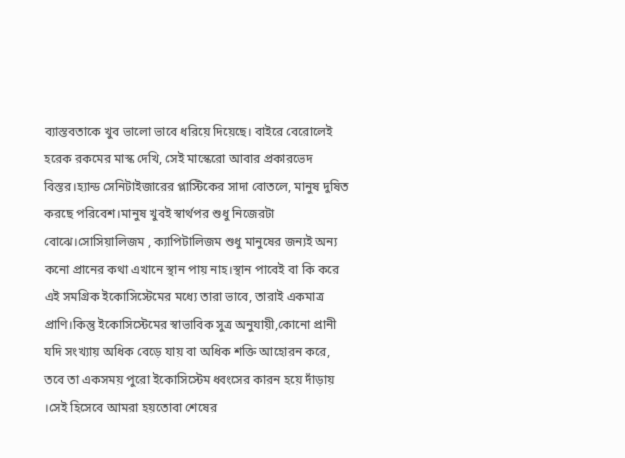ব্যাস্তবতাকে খুব ভালো ভাবে ধরিয়ে দিয়েছে। বাইরে বেরোলেই হরেক রকমের মাস্ক দেখি, সেই মাস্কেরো আবার প্রকারভেদ বিস্তর।হ্যান্ড সেনিটাইজারের প্লাস্টিকের সাদা বোতলে, মানুষ দুষিত করছে পরিবেশ।মানুষ খুবই স্বার্থপর শুধু নিজেরটা বোঝে।সোসিয়ালিজম , ক্যাপিটালিজম শুধু মানুষের জন্যই অন্য কনো প্রানের কথা এখানে স্থান পায় নাহ।স্থান পাবেই বা কি করে এই সমগ্রিক ইকোসিস্টেমের মধ্যে তারা ভাবে, তারাই একমাত্র প্রাণি।কিন্তু ইকোসিস্টেমের স্বাভাবিক সুত্র অনুযায়ী,কোনো প্রানী যদি সংখ্যায় অধিক বেড়ে যায় বা অধিক শক্তি আহোরন করে, তবে তা একসময় পুরো ইকোসিস্টেম ধ্বংসের কারন হয়ে দাঁড়ায় ।সেই হিসেবে আমরা হয়তোবা শেষের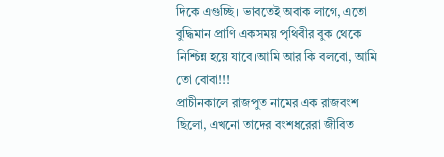দিকে এগুচ্ছি। ভাবতেই অবাক লাগে, এতো বুদ্ধিমান প্রাণি একসময় পৃথিবীর বুক থেকে নিশ্চিন্ন হয়ে যাবে।আমি আর কি বলবো, আমি তো বোবা!!!
প্রাচীনকালে রাজপুত নামের এক রাজবংশ ছিলো, এখনো তাদের বংশধরেরা জীবিত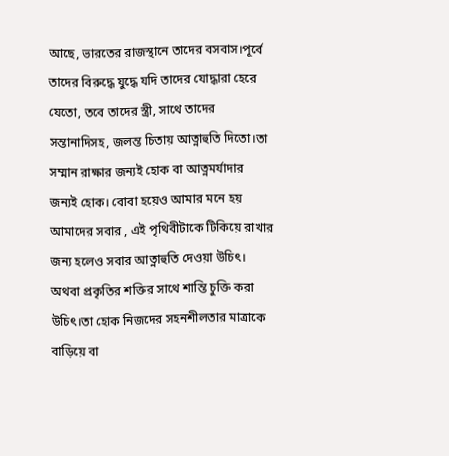আছে, ভারতের রাজস্থানে তাদের বসবাস।পূর্বে তাদের বিরুদ্ধে যুদ্ধে যদি তাদের যোদ্ধারা হেরে যেতো, তবে তাদের স্ত্রী, সাথে তাদের সন্তানাদিসহ, জলন্ত চিতায় আত্নাহুতি দিতো।তা সম্মান রাক্ষার জন্যই হোক বা আত্নমর্যাদার জন্যই হোক। বোবা হয়েও আমার মনে হয় আমাদের সবার , এই পৃথিবীটাকে টিকিয়ে রাখার জন্য হলেও সবার আত্নাহুতি দেওয়া উচিৎ। অথবা প্রকৃতির শক্তির সাথে শান্তি চুক্তি করা উচিৎ।তা হোক নিজদের সহনশীলতার মাত্রাকে বাড়িয়ে বা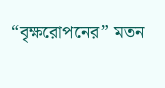“বৃক্ষরোপনের” মতন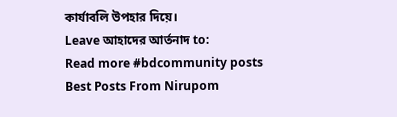কার্যাবলি উপহার দিয়ে।
Leave আহাদের আর্তনাদ to:
Read more #bdcommunity posts
Best Posts From Nirupom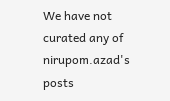We have not curated any of nirupom.azad's posts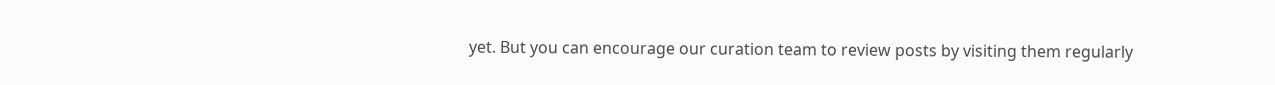yet. But you can encourage our curation team to review posts by visiting them regularly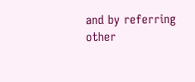and by referring other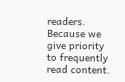readers. Because we give priority to frequently read content.